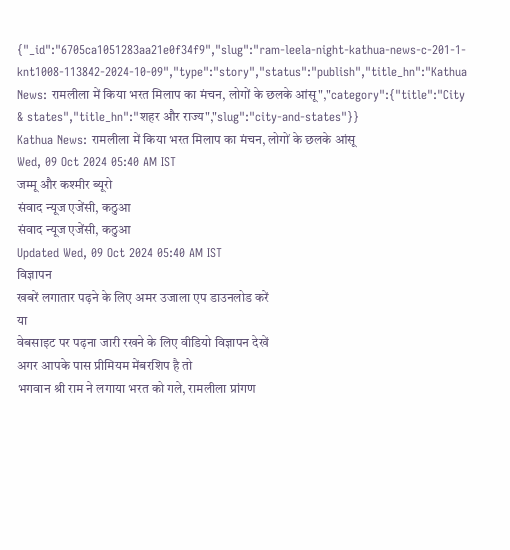{"_id":"6705ca1051283aa21e0f34f9","slug":"ram-leela-night-kathua-news-c-201-1-knt1008-113842-2024-10-09","type":"story","status":"publish","title_hn":"Kathua News: रामलीला में किया भरत मिलाप का मंचन, लोगों के छलके आंसू","category":{"title":"City & states","title_hn":"शहर और राज्य","slug":"city-and-states"}}
Kathua News: रामलीला में किया भरत मिलाप का मंचन, लोगों के छलके आंसू
Wed, 09 Oct 2024 05:40 AM IST
जम्मू और कश्मीर ब्यूरो
संवाद न्यूज एजेंसी, कठुआ
संवाद न्यूज एजेंसी, कठुआ
Updated Wed, 09 Oct 2024 05:40 AM IST
विज्ञापन
खबरें लगातार पढ़ने के लिए अमर उजाला एप डाउनलोड करें
या
वेबसाइट पर पढ़ना जारी रखने के लिए वीडियो विज्ञापन देखें
अगर आपके पास प्रीमियम मेंबरशिप है तो
भगवान श्री राम ने लगाया भरत को गले, रामलीला प्रांगण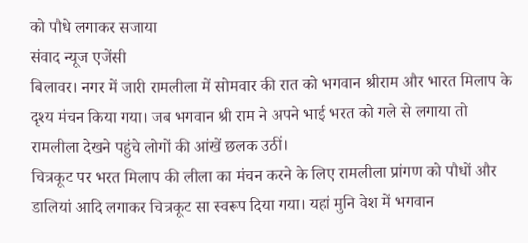को पौधे लगाकर सजाया
संवाद न्यूज एजेंसी
बिलावर। नगर में जारी रामलीला में सोमवार की रात को भगवान श्रीराम और भारत मिलाप के दृश्य मंचन किया गया। जब भगवान श्री राम ने अपने भाई भरत को गले से लगाया तो रामलीला देखने पहुंचे लोगों की आंखें छलक उठीं।
चित्रकूट पर भरत मिलाप की लीला का मंचन करने के लिए रामलीला प्रांगण को पौधों और डालियां आदि लगाकर चित्रकूट सा स्वरूप दिया गया। यहां मुनि वेश में भगवान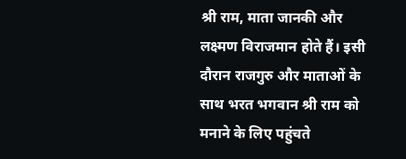श्री राम, माता जानकी और लक्ष्मण विराजमान होते हैं। इसी दौरान राजगुरु और माताओं के साथ भरत भगवान श्री राम को मनाने के लिए पहुंचते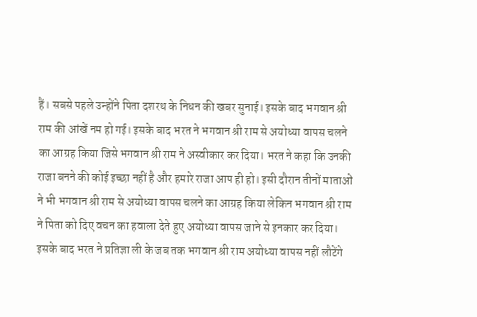हैं। सबसे पहले उन्होंने पिता दशरथ के निधन की खबर सुनाई। इसके बाद भगवान श्री राम की आंखें नम हो गई। इसके बाद भरत ने भगवान श्री राम से अयोध्या वापस चलने का आग्रह किया जिसे भगवान श्री राम ने अस्वीकार कर दिया। भरत ने कहा कि उनकी राजा बनने की कोई इच्छा नहीं है और हमारे राजा आप ही हो। इसी दौरान तीनों माताओं ने भी भगवान श्री राम से अयोध्या वापस चलने का आग्रह किया लेकिन भगवान श्री राम ने पिता को दिए वचन का हवाला देते हुए अयोध्या वापस जाने से इनकार कर दिया। इसके बाद भरत ने प्रतिज्ञा ली के जब तक भगवान श्री राम अयोध्या वापस नहीं लौटेंगे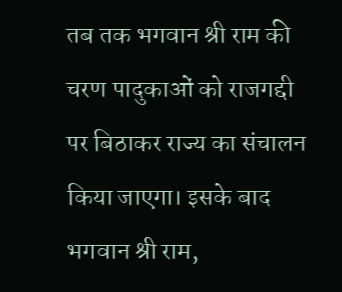तब तक भगवान श्री राम की चरण पादुकाओं को राजगद्दी पर बिठाकर राज्य का संचालन किया जाएगा। इसके बाद भगवान श्री राम,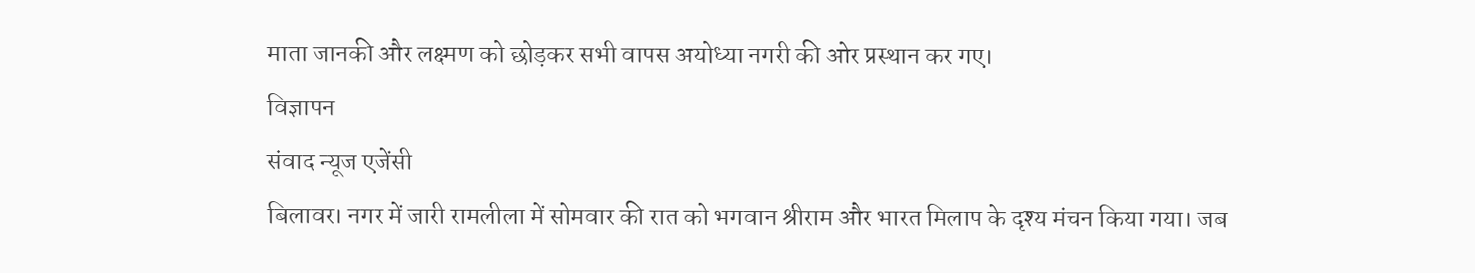माता जानकी और लक्ष्मण को छोड़कर सभी वापस अयोध्या नगरी की ओर प्रस्थान कर गए।
विज्ञापन
संवाद न्यूज एजेंसी
बिलावर। नगर में जारी रामलीला में सोमवार की रात को भगवान श्रीराम और भारत मिलाप के दृश्य मंचन किया गया। जब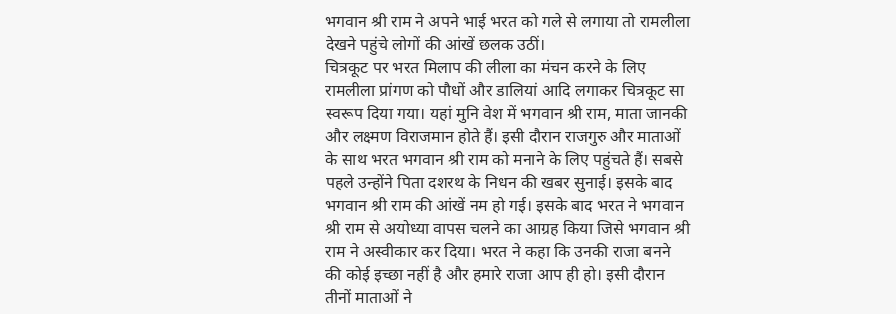भगवान श्री राम ने अपने भाई भरत को गले से लगाया तो रामलीला देखने पहुंचे लोगों की आंखें छलक उठीं।
चित्रकूट पर भरत मिलाप की लीला का मंचन करने के लिए रामलीला प्रांगण को पौधों और डालियां आदि लगाकर चित्रकूट सा स्वरूप दिया गया। यहां मुनि वेश में भगवान श्री राम, माता जानकी और लक्ष्मण विराजमान होते हैं। इसी दौरान राजगुरु और माताओं के साथ भरत भगवान श्री राम को मनाने के लिए पहुंचते हैं। सबसे पहले उन्होंने पिता दशरथ के निधन की खबर सुनाई। इसके बाद भगवान श्री राम की आंखें नम हो गई। इसके बाद भरत ने भगवान श्री राम से अयोध्या वापस चलने का आग्रह किया जिसे भगवान श्री राम ने अस्वीकार कर दिया। भरत ने कहा कि उनकी राजा बनने की कोई इच्छा नहीं है और हमारे राजा आप ही हो। इसी दौरान तीनों माताओं ने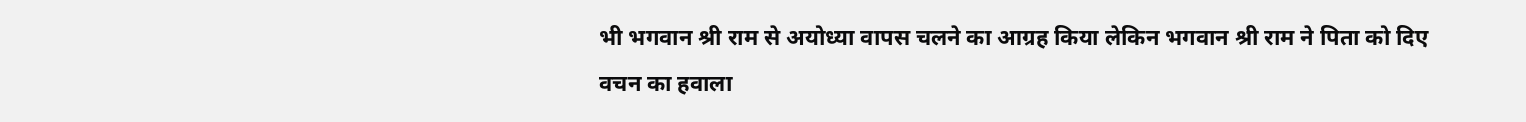भी भगवान श्री राम से अयोध्या वापस चलने का आग्रह किया लेकिन भगवान श्री राम ने पिता को दिए वचन का हवाला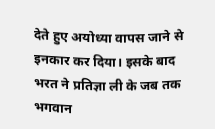देते हुए अयोध्या वापस जाने से इनकार कर दिया। इसके बाद भरत ने प्रतिज्ञा ली के जब तक भगवान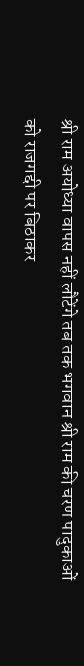श्री राम अयोध्या वापस नहीं लौटेंगे तब तक भगवान श्री राम की चरण पादुकाओं को राजगद्दी पर बिठाकर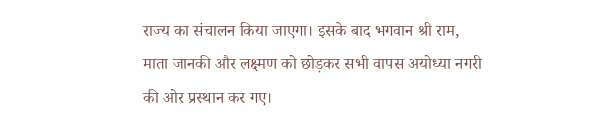राज्य का संचालन किया जाएगा। इसके बाद भगवान श्री राम, माता जानकी और लक्ष्मण को छोड़कर सभी वापस अयोध्या नगरी की ओर प्रस्थान कर गए।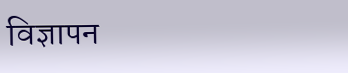विज्ञापन